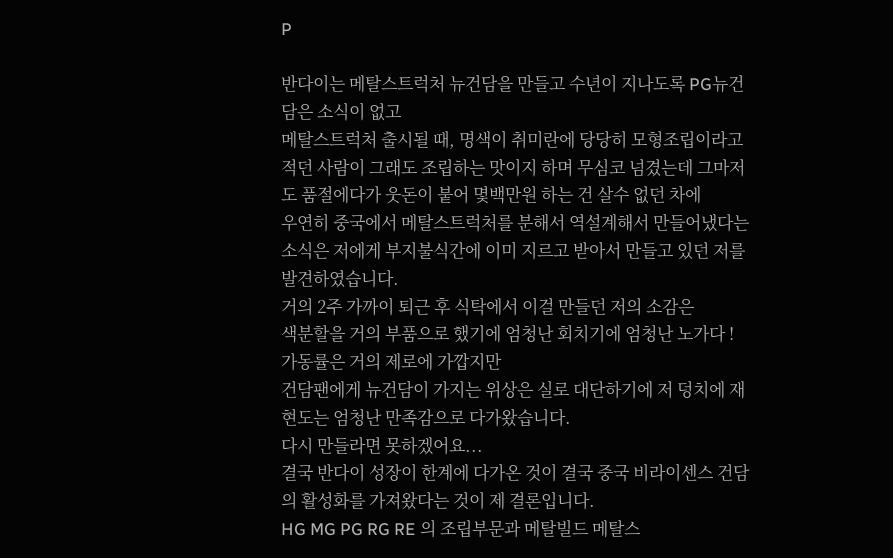P

반다이는 메탈스트럭처 뉴건담을 만들고 수년이 지나도록 PG뉴건담은 소식이 없고
메탈스트럭처 출시될 때, 명색이 취미란에 당당히 모형조립이라고 적던 사람이 그래도 조립하는 맛이지 하며 무심코 넘겼는데 그마저도 품절에다가 웃돈이 붙어 몇백만원 하는 건 살수 없던 차에
우연히 중국에서 메탈스트럭처를 분해서 역설계해서 만들어냈다는 소식은 저에게 부지불식간에 이미 지르고 받아서 만들고 있던 저를 발견하였습니다.
거의 2주 가까이 퇴근 후 식탁에서 이걸 만들던 저의 소감은
색분할을 거의 부품으로 했기에 엄청난 회치기에 엄청난 노가다 !
가동률은 거의 제로에 가깝지만
건담팬에게 뉴건담이 가지는 위상은 실로 대단하기에 저 덩치에 재현도는 엄청난 만족감으로 다가왔습니다.
다시 만들라면 못하겠어요...
결국 반다이 성장이 한계에 다가온 것이 결국 중국 비라이센스 건담의 활성화를 가져왔다는 것이 제 결론입니다.
HG MG PG RG RE 의 조립부문과 메탈빌드 메탈스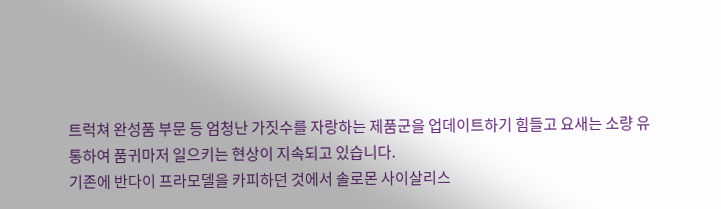트럭쳐 완성품 부문 등 엄청난 가짓수를 자랑하는 제품군을 업데이트하기 힘들고 요새는 소량 유통하여 품귀마저 일으키는 현상이 지속되고 있습니다.
기존에 반다이 프라모델을 카피하던 것에서 솔로몬 사이살리스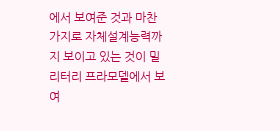에서 보여준 것과 마찬가지로 자체설계능력까지 보이고 있는 것이 밀리터리 프라모델에서 보여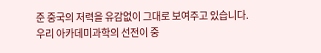준 중국의 저력을 유감없이 그대로 보여주고 있습니다.
우리 아카데미과학의 선전이 중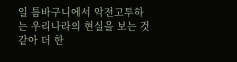일 틈바구니에서 악전고투하는 우리나라의 현실을 보는 것 같아 더 한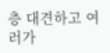층 대견하고 여러가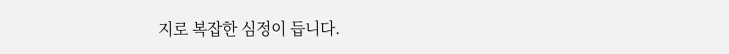지로 복잡한 심정이 듭니다.